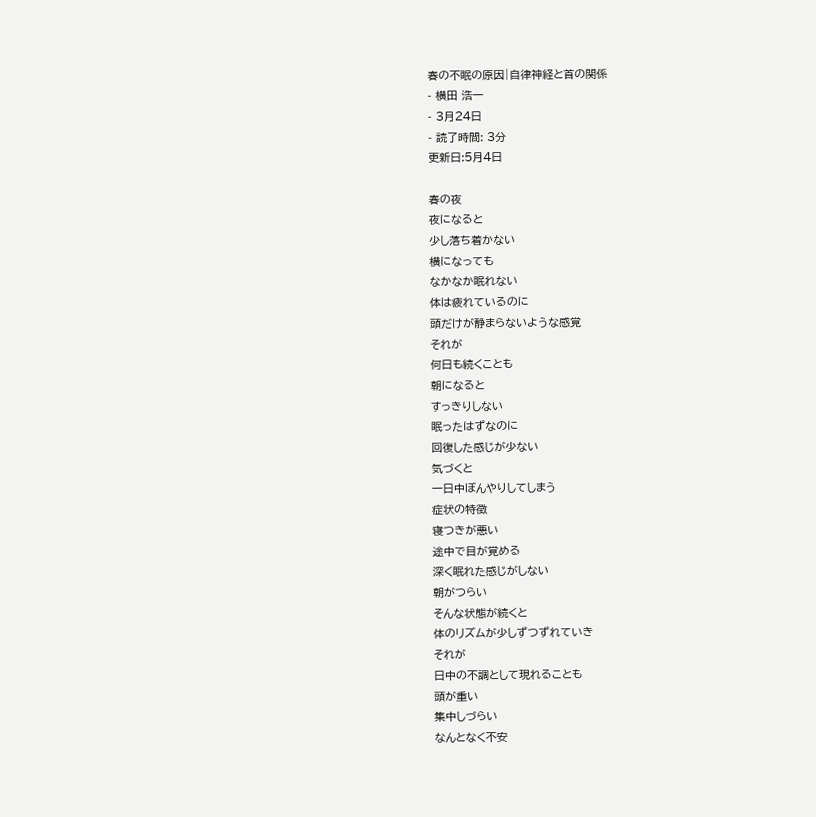春の不眠の原因|自律神経と首の関係
- 横田 浩一
- 3月24日
- 読了時間: 3分
更新日:5月4日

春の夜
夜になると
少し落ち着かない
横になっても
なかなか眠れない
体は疲れているのに
頭だけが静まらないような感覚
それが
何日も続くことも
朝になると
すっきりしない
眠ったはずなのに
回復した感じが少ない
気づくと
一日中ぼんやりしてしまう
症状の特徴
寝つきが悪い
途中で目が覚める
深く眠れた感じがしない
朝がつらい
そんな状態が続くと
体のリズムが少しずつずれていき
それが
日中の不調として現れることも
頭が重い
集中しづらい
なんとなく不安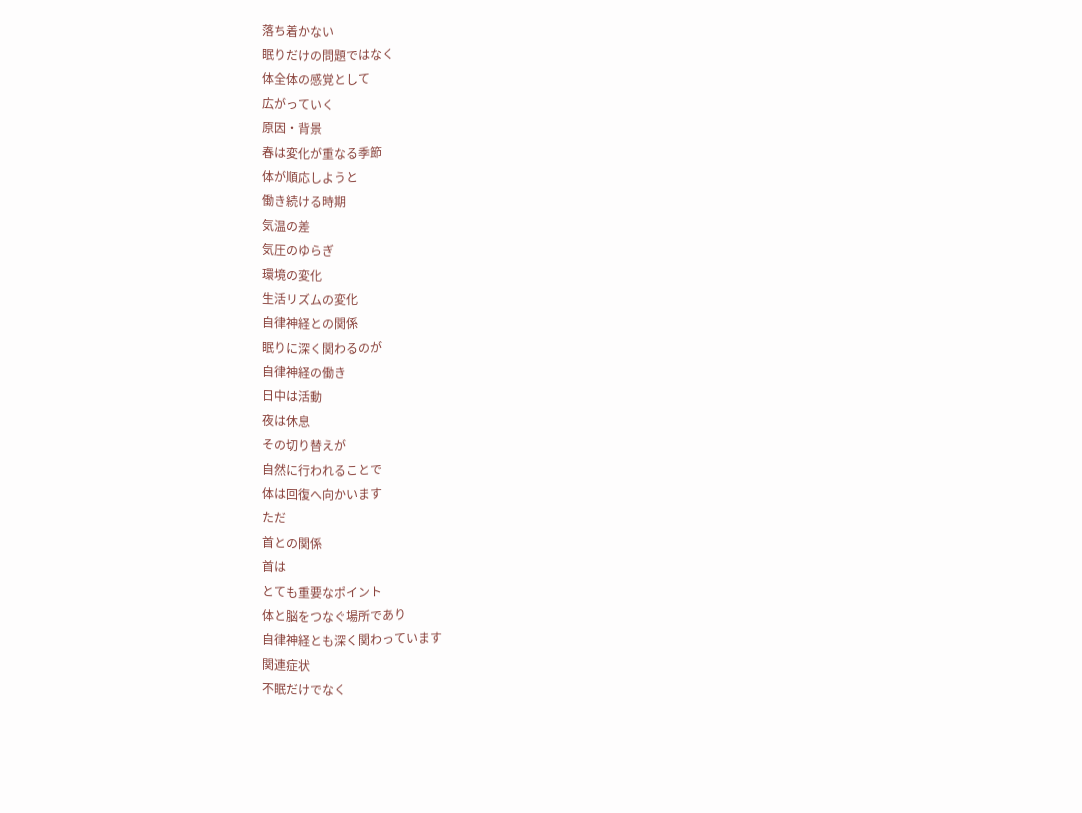落ち着かない
眠りだけの問題ではなく
体全体の感覚として
広がっていく
原因・背景
春は変化が重なる季節
体が順応しようと
働き続ける時期
気温の差
気圧のゆらぎ
環境の変化
生活リズムの変化
自律神経との関係
眠りに深く関わるのが
自律神経の働き
日中は活動
夜は休息
その切り替えが
自然に行われることで
体は回復へ向かいます
ただ
首との関係
首は
とても重要なポイント
体と脳をつなぐ場所であり
自律神経とも深く関わっています
関連症状
不眠だけでなく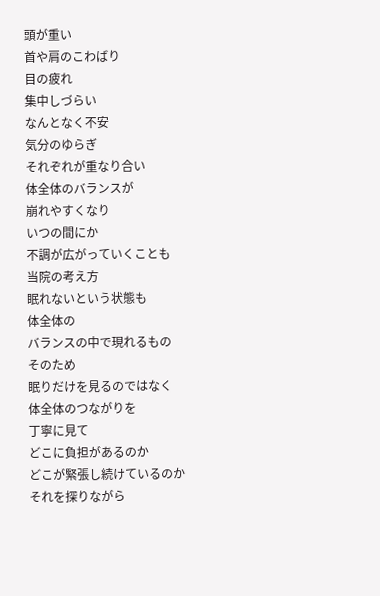頭が重い
首や肩のこわばり
目の疲れ
集中しづらい
なんとなく不安
気分のゆらぎ
それぞれが重なり合い
体全体のバランスが
崩れやすくなり
いつの間にか
不調が広がっていくことも
当院の考え方
眠れないという状態も
体全体の
バランスの中で現れるもの
そのため
眠りだけを見るのではなく
体全体のつながりを
丁寧に見て
どこに負担があるのか
どこが緊張し続けているのか
それを探りながら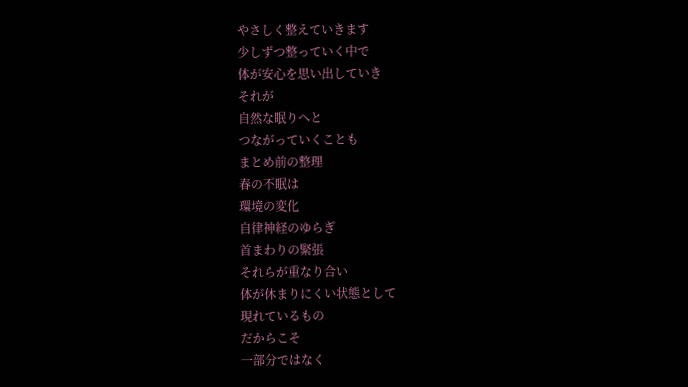やさしく整えていきます
少しずつ整っていく中で
体が安心を思い出していき
それが
自然な眠りへと
つながっていくことも
まとめ前の整理
春の不眠は
環境の変化
自律神経のゆらぎ
首まわりの緊張
それらが重なり合い
体が休まりにくい状態として
現れているもの
だからこそ
一部分ではなく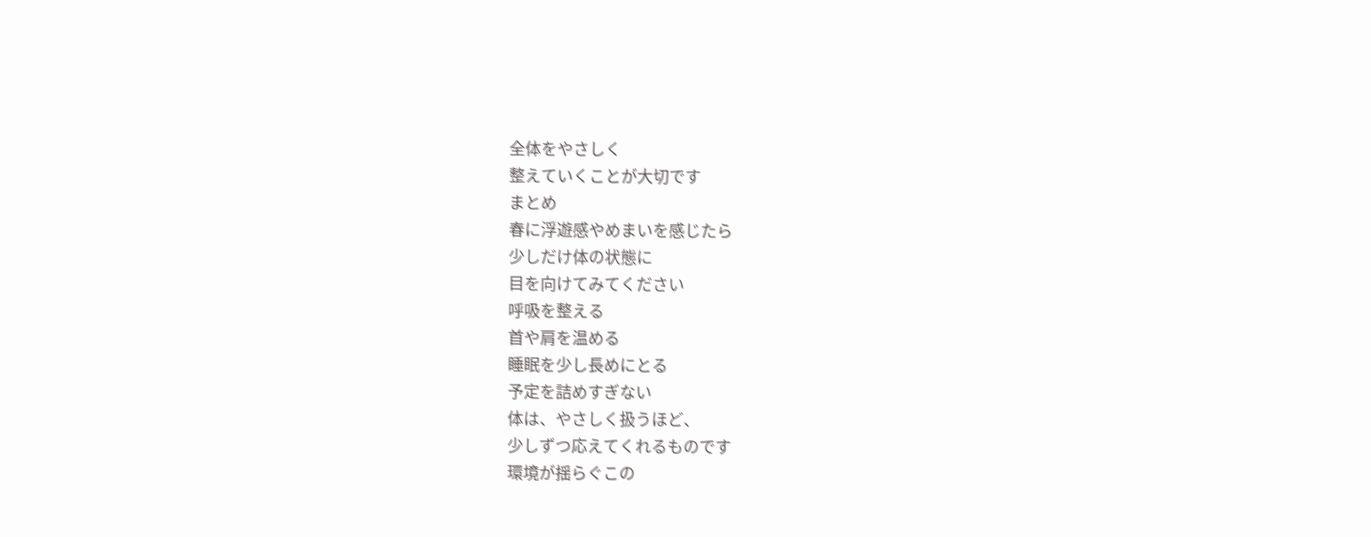全体をやさしく
整えていくことが大切です
まとめ
春に浮遊感やめまいを感じたら
少しだけ体の状態に
目を向けてみてください
呼吸を整える
首や肩を温める
睡眠を少し長めにとる
予定を詰めすぎない
体は、やさしく扱うほど、
少しずつ応えてくれるものです
環境が揺らぐこの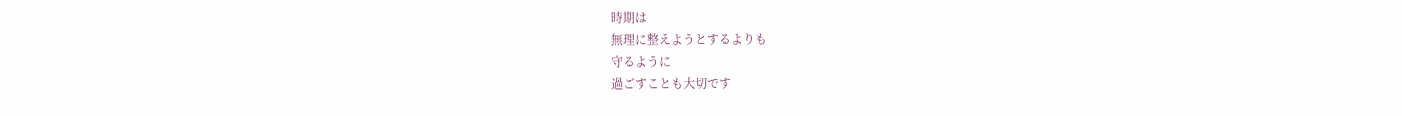時期は
無理に整えようとするよりも
守るように
過ごすことも大切です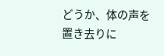どうか、体の声を
置き去りに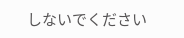しないでください